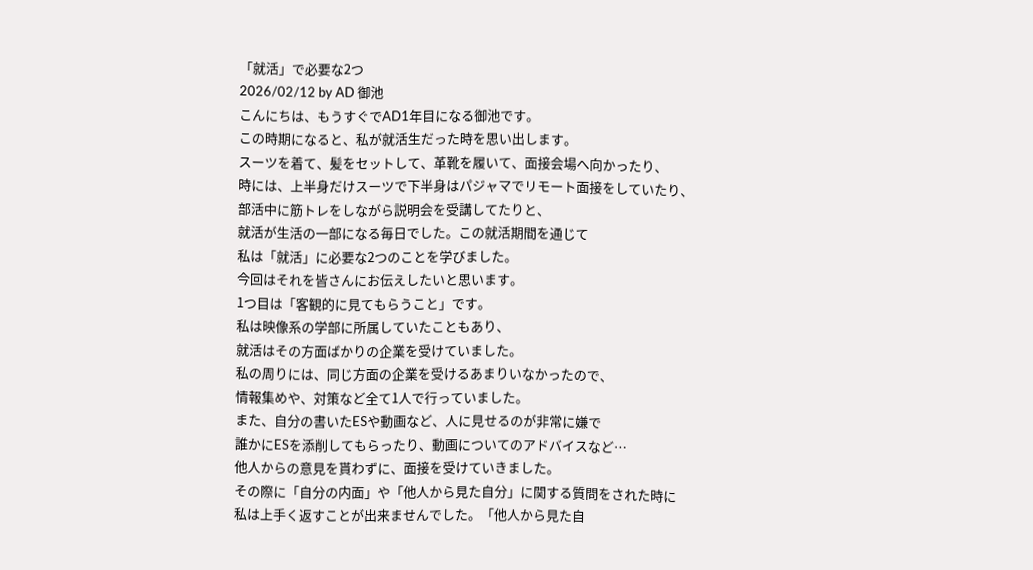「就活」で必要な2つ
2026/02/12 by AD 御池
こんにちは、もうすぐでAD1年目になる御池です。
この時期になると、私が就活生だった時を思い出します。
スーツを着て、髪をセットして、革靴を履いて、面接会場へ向かったり、
時には、上半身だけスーツで下半身はパジャマでリモート面接をしていたり、
部活中に筋トレをしながら説明会を受講してたりと、
就活が生活の一部になる毎日でした。この就活期間を通じて
私は「就活」に必要な2つのことを学びました。
今回はそれを皆さんにお伝えしたいと思います。
1つ目は「客観的に見てもらうこと」です。
私は映像系の学部に所属していたこともあり、
就活はその方面ばかりの企業を受けていました。
私の周りには、同じ方面の企業を受けるあまりいなかったので、
情報集めや、対策など全て1人で行っていました。
また、自分の書いたESや動画など、人に見せるのが非常に嫌で
誰かにESを添削してもらったり、動画についてのアドバイスなど…
他人からの意見を貰わずに、面接を受けていきました。
その際に「自分の内面」や「他人から見た自分」に関する質問をされた時に
私は上手く返すことが出来ませんでした。「他人から見た自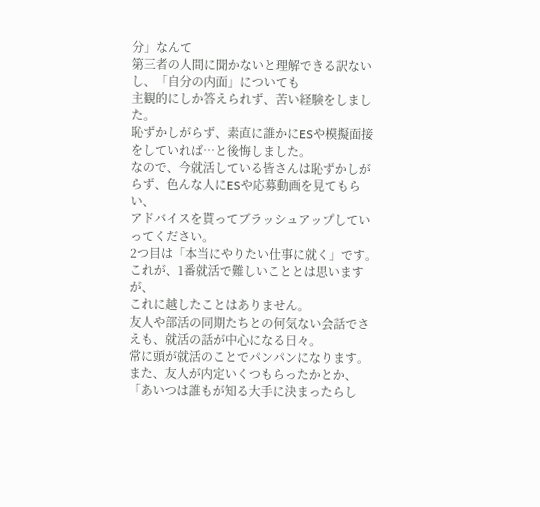分」なんて
第三者の人間に聞かないと理解できる訳ないし、「自分の内面」についても
主観的にしか答えられず、苦い経験をしました。
恥ずかしがらず、素直に誰かにESや模擬面接をしていれば…と後悔しました。
なので、今就活している皆さんは恥ずかしがらず、色んな人にESや応募動画を見てもらい、
アドバイスを貰ってブラッシュアップしていってください。
2つ目は「本当にやりたい仕事に就く」です。
これが、1番就活で難しいこととは思いますが、
これに越したことはありません。
友人や部活の同期たちとの何気ない会話でさえも、就活の話が中心になる日々。
常に頭が就活のことでパンパンになります。
また、友人が内定いくつもらったかとか、
「あいつは誰もが知る大手に決まったらし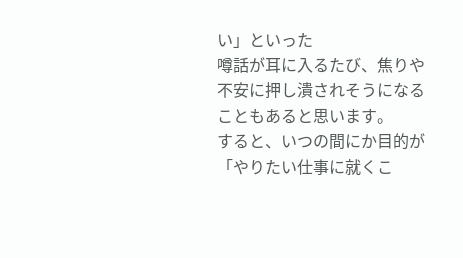い」といった
噂話が耳に入るたび、焦りや不安に押し潰されそうになることもあると思います。
すると、いつの間にか目的が「やりたい仕事に就くこ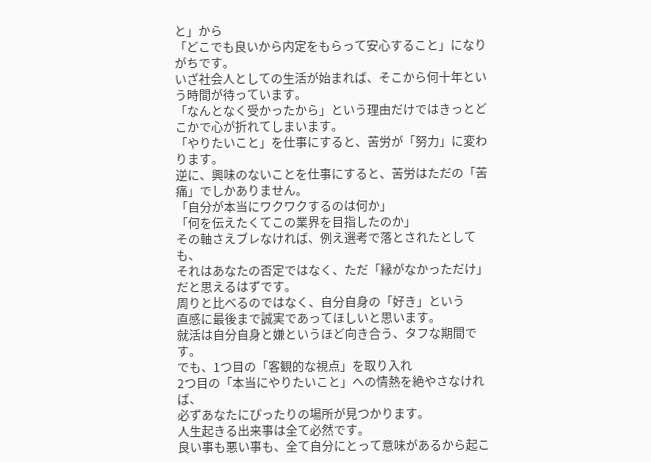と」から
「どこでも良いから内定をもらって安心すること」になりがちです。
いざ社会人としての生活が始まれば、そこから何十年という時間が待っています。
「なんとなく受かったから」という理由だけではきっとどこかで心が折れてしまいます。
「やりたいこと」を仕事にすると、苦労が「努力」に変わります。
逆に、興味のないことを仕事にすると、苦労はただの「苦痛」でしかありません。
「自分が本当にワクワクするのは何か」
「何を伝えたくてこの業界を目指したのか」
その軸さえブレなければ、例え選考で落とされたとしても、
それはあなたの否定ではなく、ただ「縁がなかっただけ」だと思えるはずです。
周りと比べるのではなく、自分自身の「好き」という
直感に最後まで誠実であってほしいと思います。
就活は自分自身と嫌というほど向き合う、タフな期間です。
でも、1つ目の「客観的な視点」を取り入れ
2つ目の「本当にやりたいこと」への情熱を絶やさなければ、
必ずあなたにぴったりの場所が見つかります。
人生起きる出来事は全て必然です。
良い事も悪い事も、全て自分にとって意味があるから起こ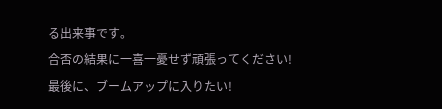る出来事です。
合否の結果に一喜一憂せず頑張ってください!
最後に、ブームアップに入りたい!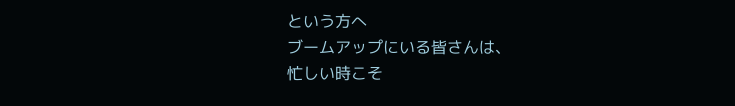という方へ
ブームアップにいる皆さんは、
忙しい時こそ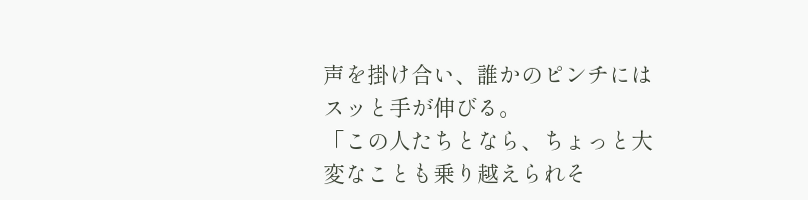声を掛け合い、誰かのピンチにはスッと手が伸びる。
「この人たちとなら、ちょっと大変なことも乗り越えられそ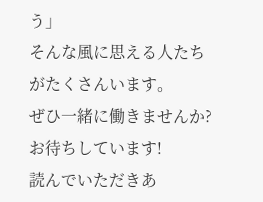う」
そんな風に思える人たちがたくさんいます。
ぜひ一緒に働きませんか?お待ちしています!
読んでいただきあ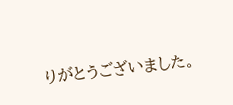りがとうございました。